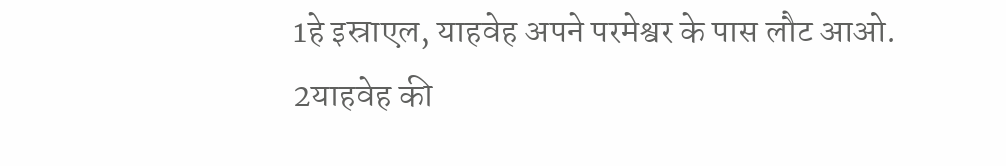1हे इस्राएल, याहवेह अपने परमेश्वर के पास लौट आओ.
2याहवेह की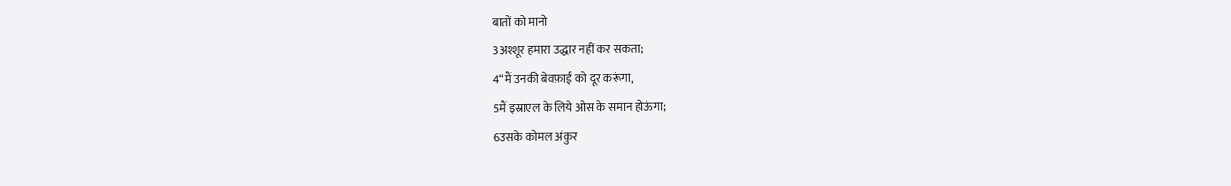बातों को मानो
3अश्शूर हमारा उद्धार नहीं कर सकता;
4“मैं उनकी बेवफ़ाई को दूर करूंगा,
5मैं इस्राएल के लिये ओस के समान होऊंगा;
6उसके कोमल अंकुर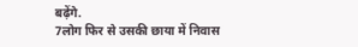बढ़ेंगे.
7लोग फिर से उसकी छाया में निवास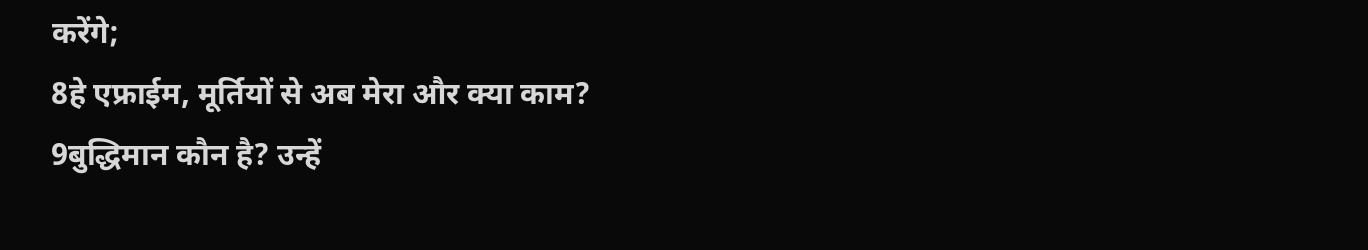करेंगे;
8हे एफ्राईम, मूर्तियों से अब मेरा और क्या काम?
9बुद्धिमान कौन है? उन्हें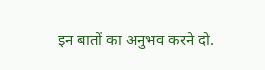इन बातों का अनुभव करने दो.